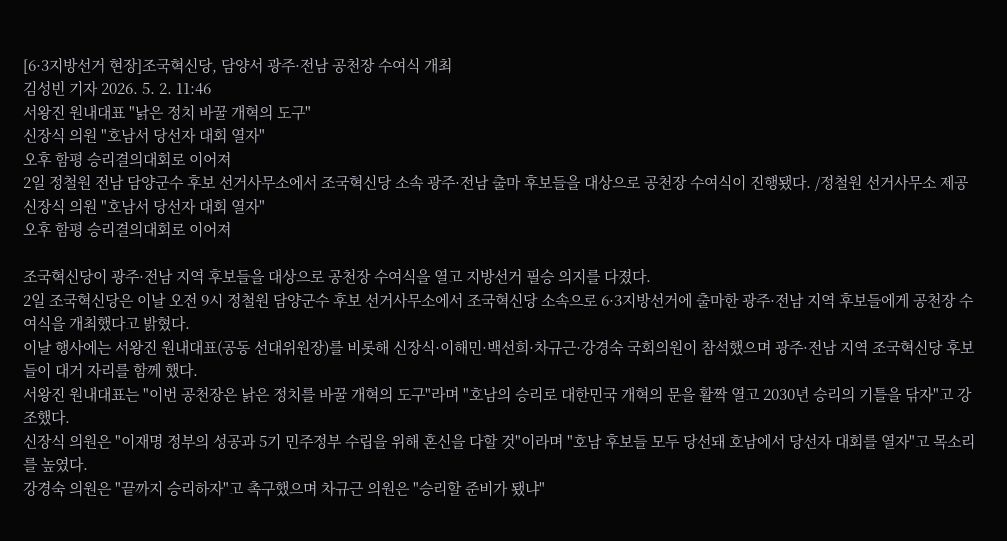[6·3지방선거 현장]조국혁신당, 담양서 광주·전남 공천장 수여식 개최
김성빈 기자 2026. 5. 2. 11:46
서왕진 원내대표 "낡은 정치 바꿀 개혁의 도구"
신장식 의원 "호남서 당선자 대회 열자"
오후 함평 승리결의대회로 이어져
2일 정철원 전남 담양군수 후보 선거사무소에서 조국혁신당 소속 광주·전남 출마 후보들을 대상으로 공천장 수여식이 진행됐다. /정철원 선거사무소 제공
신장식 의원 "호남서 당선자 대회 열자"
오후 함평 승리결의대회로 이어져

조국혁신당이 광주·전남 지역 후보들을 대상으로 공천장 수여식을 열고 지방선거 필승 의지를 다졌다.
2일 조국혁신당은 이날 오전 9시 정철원 담양군수 후보 선거사무소에서 조국혁신당 소속으로 6·3지방선거에 출마한 광주·전남 지역 후보들에게 공천장 수여식을 개최했다고 밝혔다.
이날 행사에는 서왕진 원내대표(공동 선대위원장)를 비롯해 신장식·이해민·백선희·차규근·강경숙 국회의원이 참석했으며 광주·전남 지역 조국혁신당 후보들이 대거 자리를 함께 했다.
서왕진 원내대표는 "이번 공천장은 낡은 정치를 바꿀 개혁의 도구"라며 "호남의 승리로 대한민국 개혁의 문을 활짝 열고 2030년 승리의 기틀을 닦자"고 강조했다.
신장식 의원은 "이재명 정부의 성공과 5기 민주정부 수립을 위해 혼신을 다할 것"이라며 "호남 후보들 모두 당선돼 호남에서 당선자 대회를 열자"고 목소리를 높였다.
강경숙 의원은 "끝까지 승리하자"고 촉구했으며 차규근 의원은 "승리할 준비가 됐냐"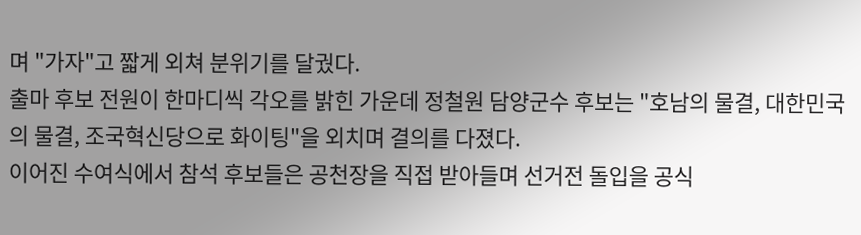며 "가자"고 짧게 외쳐 분위기를 달궜다.
출마 후보 전원이 한마디씩 각오를 밝힌 가운데 정철원 담양군수 후보는 "호남의 물결, 대한민국의 물결, 조국혁신당으로 화이팅"을 외치며 결의를 다졌다.
이어진 수여식에서 참석 후보들은 공천장을 직접 받아들며 선거전 돌입을 공식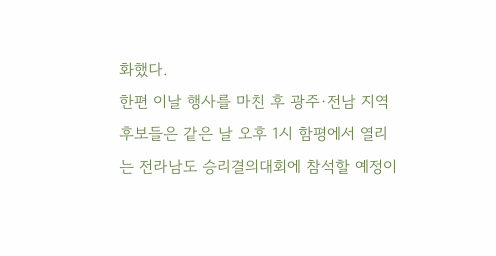화했다.
한편 이날 행사를 마친 후 광주·전남 지역 후보들은 같은 날 오후 1시 함평에서 열리는 전라남도 승리결의대회에 참석할 예정이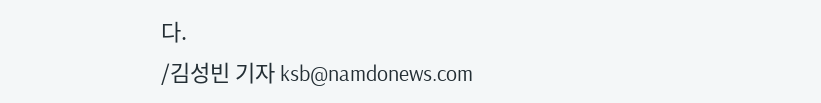다.
/김성빈 기자 ksb@namdonews.com